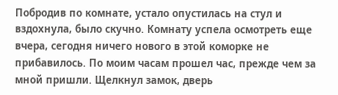Побродив по комнате, устало опустилась на стул и вздохнула, было скучно. Комнату успела осмотреть еще вчера, сегодня ничего нового в этой коморке не прибавилось. По моим часам прошел час, прежде чем за мной пришли. Щелкнул замок, дверь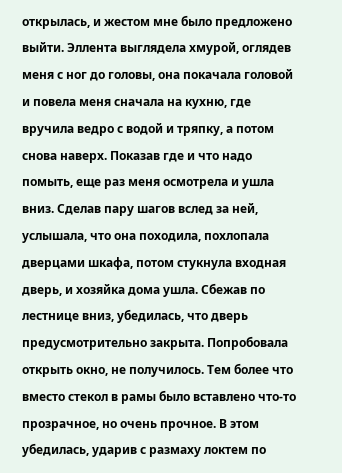открылась, и жестом мне было предложено выйти. Эллента выглядела хмурой, оглядев меня с ног до головы, она покачала головой и повела меня сначала на кухню, где вручила ведро с водой и тряпку, а потом снова наверх. Показав где и что надо помыть, еще раз меня осмотрела и ушла вниз. Сделав пару шагов вслед за ней, услышала, что она походила, похлопала дверцами шкафа, потом стукнула входная дверь, и хозяйка дома ушла. Сбежав по лестнице вниз, убедилась, что дверь предусмотрительно закрыта. Попробовала открыть окно, не получилось. Тем более что вместо стекол в рамы было вставлено что-то прозрачное, но очень прочное. В этом убедилась, ударив с размаху локтем по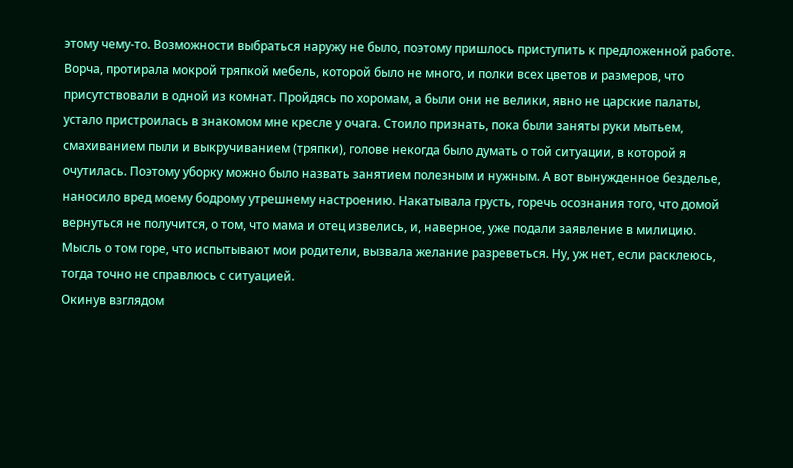этому чему-то. Возможности выбраться наружу не было, поэтому пришлось приступить к предложенной работе. Ворча, протирала мокрой тряпкой мебель, которой было не много, и полки всех цветов и размеров, что присутствовали в одной из комнат. Пройдясь по хоромам, а были они не велики, явно не царские палаты, устало пристроилась в знакомом мне кресле у очага. Стоило признать, пока были заняты руки мытьем, смахиванием пыли и выкручиванием (тряпки), голове некогда было думать о той ситуации, в которой я очутилась. Поэтому уборку можно было назвать занятием полезным и нужным. А вот вынужденное безделье, наносило вред моему бодрому утрешнему настроению. Накатывала грусть, горечь осознания того, что домой вернуться не получится, о том, что мама и отец извелись, и, наверное, уже подали заявление в милицию. Мысль о том горе, что испытывают мои родители, вызвала желание разреветься. Ну, уж нет, если расклеюсь, тогда точно не справлюсь с ситуацией.
Окинув взглядом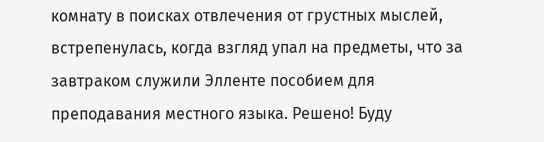комнату в поисках отвлечения от грустных мыслей, встрепенулась, когда взгляд упал на предметы, что за завтраком служили Элленте пособием для преподавания местного языка. Решено! Буду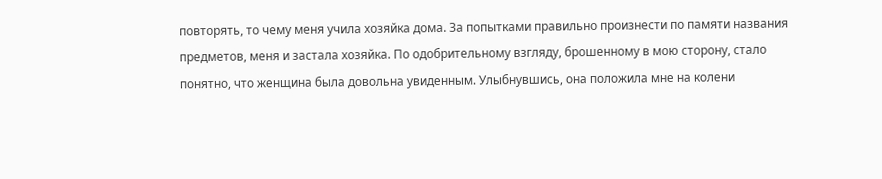повторять, то чему меня учила хозяйка дома. За попытками правильно произнести по памяти названия предметов, меня и застала хозяйка. По одобрительному взгляду, брошенному в мою сторону, стало понятно, что женщина была довольна увиденным. Улыбнувшись, она положила мне на колени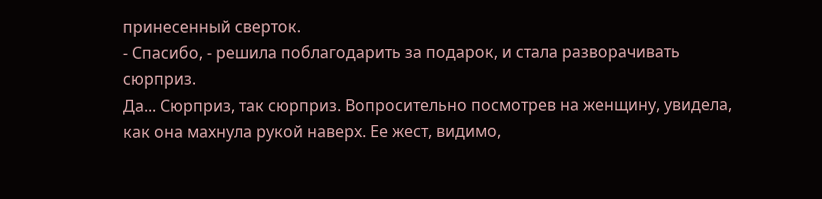принесенный сверток.
- Спасибо, - решила поблагодарить за подарок, и стала разворачивать сюрприз.
Да... Сюрприз, так сюрприз. Вопросительно посмотрев на женщину, увидела, как она махнула рукой наверх. Ее жест, видимо,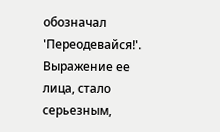обозначал 'Переодевайся!'. Выражение ее лица, стало серьезным,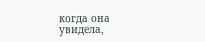когда она увидела,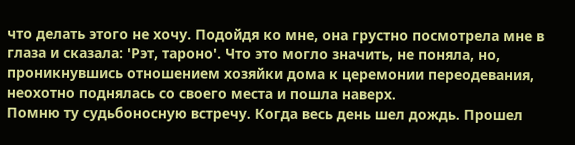что делать этого не хочу. Подойдя ко мне, она грустно посмотрела мне в глаза и сказала: 'Рэт, тароно'. Что это могло значить, не поняла, но, проникнувшись отношением хозяйки дома к церемонии переодевания, неохотно поднялась со своего места и пошла наверх.
Помню ту судьбоносную встречу. Когда весь день шел дождь. Прошел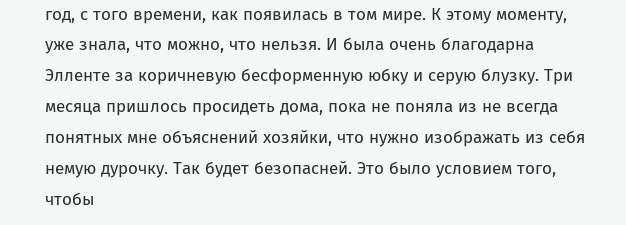год, с того времени, как появилась в том мире. К этому моменту, уже знала, что можно, что нельзя. И была очень благодарна Элленте за коричневую бесформенную юбку и серую блузку. Три месяца пришлось просидеть дома, пока не поняла из не всегда понятных мне объяснений хозяйки, что нужно изображать из себя немую дурочку. Так будет безопасней. Это было условием того, чтобы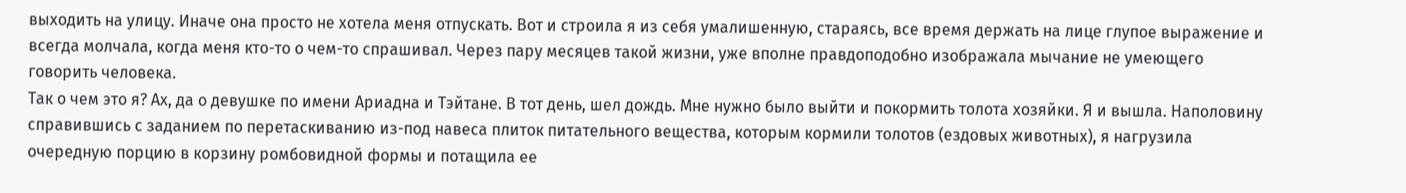выходить на улицу. Иначе она просто не хотела меня отпускать. Вот и строила я из себя умалишенную, стараясь, все время держать на лице глупое выражение и всегда молчала, когда меня кто-то о чем-то спрашивал. Через пару месяцев такой жизни, уже вполне правдоподобно изображала мычание не умеющего говорить человека.
Так о чем это я? Ах, да о девушке по имени Ариадна и Тэйтане. В тот день, шел дождь. Мне нужно было выйти и покормить толота хозяйки. Я и вышла. Наполовину справившись с заданием по перетаскиванию из-под навеса плиток питательного вещества, которым кормили толотов (ездовых животных), я нагрузила очередную порцию в корзину ромбовидной формы и потащила ее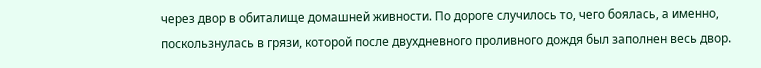через двор в обиталище домашней живности. По дороге случилось то, чего боялась, а именно, поскользнулась в грязи, которой после двухдневного проливного дождя был заполнен весь двор.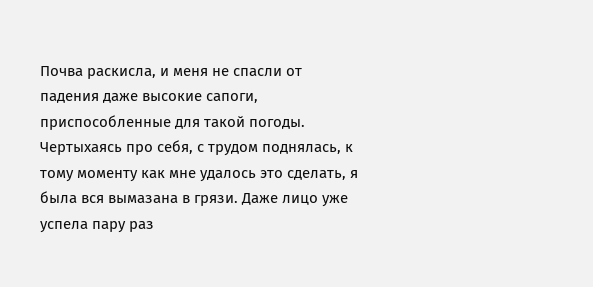Почва раскисла, и меня не спасли от падения даже высокие сапоги, приспособленные для такой погоды. Чертыхаясь про себя, с трудом поднялась, к тому моменту как мне удалось это сделать, я была вся вымазана в грязи. Даже лицо уже успела пару раз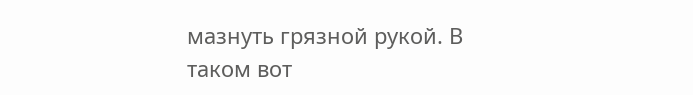мазнуть грязной рукой. В таком вот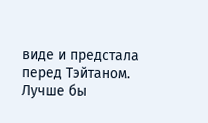виде и предстала перед Тэйтаном. Лучше бы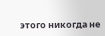этого никогда не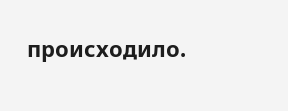происходило.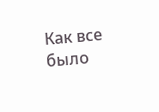Как все было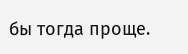бы тогда проще.